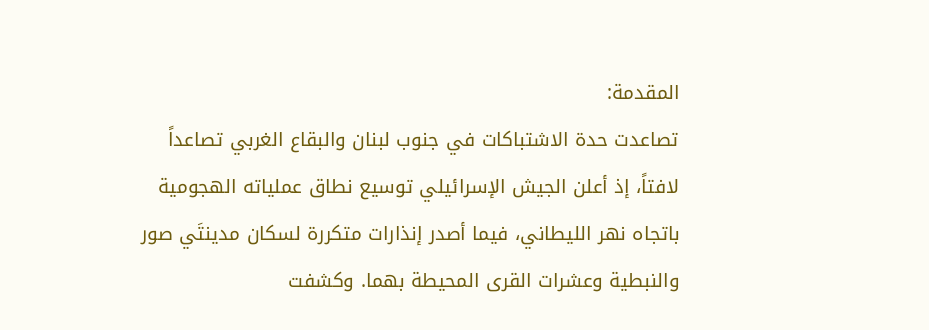المقدمة:
تصاعدت حدة الاشتباكات في جنوب لبنان والبقاع الغربي تصاعداً لافتاً، إذ أعلن الجيش الإسرائيلي توسيع نطاق عملياته الهجومية باتجاه نهر الليطاني، فيما أصدر إنذارات متكررة لسكان مدينتَي صور والنبطية وعشرات القرى المحيطة بهما. وكشفت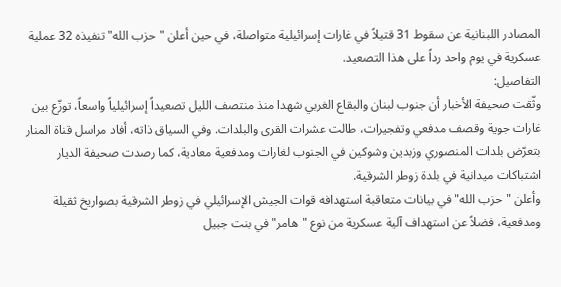المصادر اللبنانية عن سقوط 31 قتيلاً في غارات إسرائيلية متواصلة، في حين أعلن "حزب الله" تنفيذه 32 عملية عسكرية في يوم واحد رداً على هذا التصعيد.
التفاصيل:
وثّقت صحيفة الأخبار أن جنوب لبنان والبقاع الغربي شهدا منذ منتصف الليل تصعيداً إسرائيلياً واسعاً، توزّع بين غارات جوية وقصف مدفعي وتفجيرات، طالت عشرات القرى والبلدات. وفي السياق ذاته، أفاد مراسل قناة المنار بتعرّض بلدات المنصوري وزبدين وشوكين في الجنوب لغارات ومدفعية معادية، كما رصدت صحيفة الديار اشتباكات ميدانية في بلدة زوطر الشرقية.
وأعلن "حزب الله" في بيانات متعاقبة استهدافه قوات الجيش الإسرائيلي في زوطر الشرقية بصواريخ ثقيلة ومدفعية، فضلاً عن استهداف آلية عسكرية من نوع "هامر" في بنت جبيل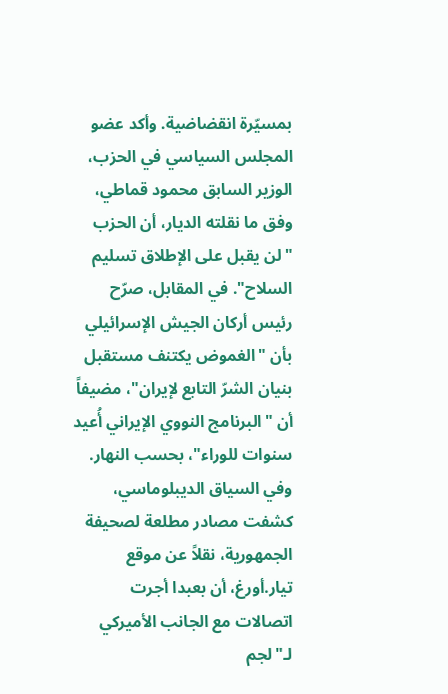بمسيّرة انقضاضية. وأكد عضو المجلس السياسي في الحزب، الوزير السابق محمود قماطي، وفق ما نقلته الديار، أن الحزب "لن يقبل على الإطلاق تسليم السلاح". في المقابل، صرّح رئيس أركان الجيش الإسرائيلي بأن "الغموض يكتنف مستقبل بنيان الشرّ التابع لإيران"، مضيفاً أن "البرنامج النووي الإيراني أُعيد سنوات للوراء"، بحسب النهار.
وفي السياق الديبلوماسي، كشفت مصادر مطلعة لصحيفة الجمهورية، نقلاً عن موقع تيار.أورغ، أن بعبدا أجرت اتصالات مع الجانب الأميركي لـ"لجم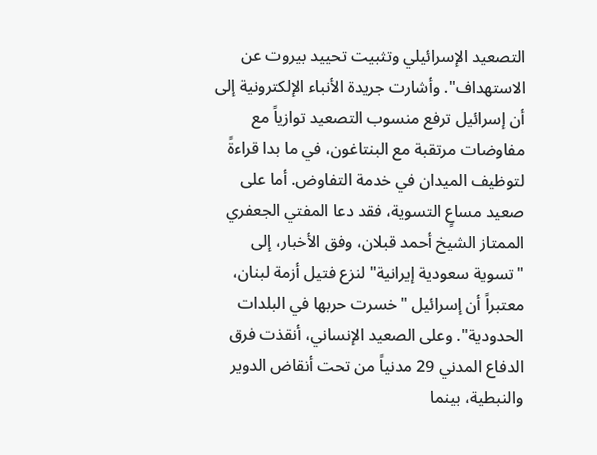التصعيد الإسرائيلي وتثبيت تحييد بيروت عن الاستهداف". وأشارت جريدة الأنباء الإلكترونية إلى أن إسرائيل ترفع منسوب التصعيد توازياً مع مفاوضات مرتقبة مع البنتاغون، في ما بدا قراءةً لتوظيف الميدان في خدمة التفاوض. أما على صعيد مساعٍ التسوية، فقد دعا المفتي الجعفري الممتاز الشيخ أحمد قبلان، وفق الأخبار، إلى "تسوية سعودية إيرانية" لنزع فتيل أزمة لبنان، معتبراً أن إسرائيل "خسرت حربها في البلدات الحدودية". وعلى الصعيد الإنساني، أنقذت فرق الدفاع المدني 29 مدنياً من تحت أنقاض الدوير والنبطية، بينما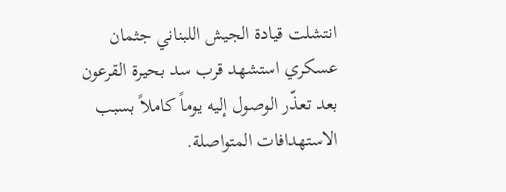انتشلت قيادة الجيش اللبناني جثمان عسكري استشهد قرب سد بحيرة القرعون بعد تعذّر الوصول إليه يوماً كاملاً بسبب الاستهدافات المتواصلة.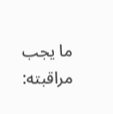ما يجب مراقبته: